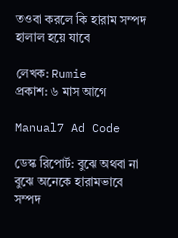তওবা করলে কি হারাম সম্পদ হালাল হয়ে যাবে

লেখক: Rumie
প্রকাশ: ৬ মাস আগে

Manual7 Ad Code

ডেস্ক রিপোর্ট: বুঝে অথবা না বুঝে অনেকে হারামভাবে সম্পদ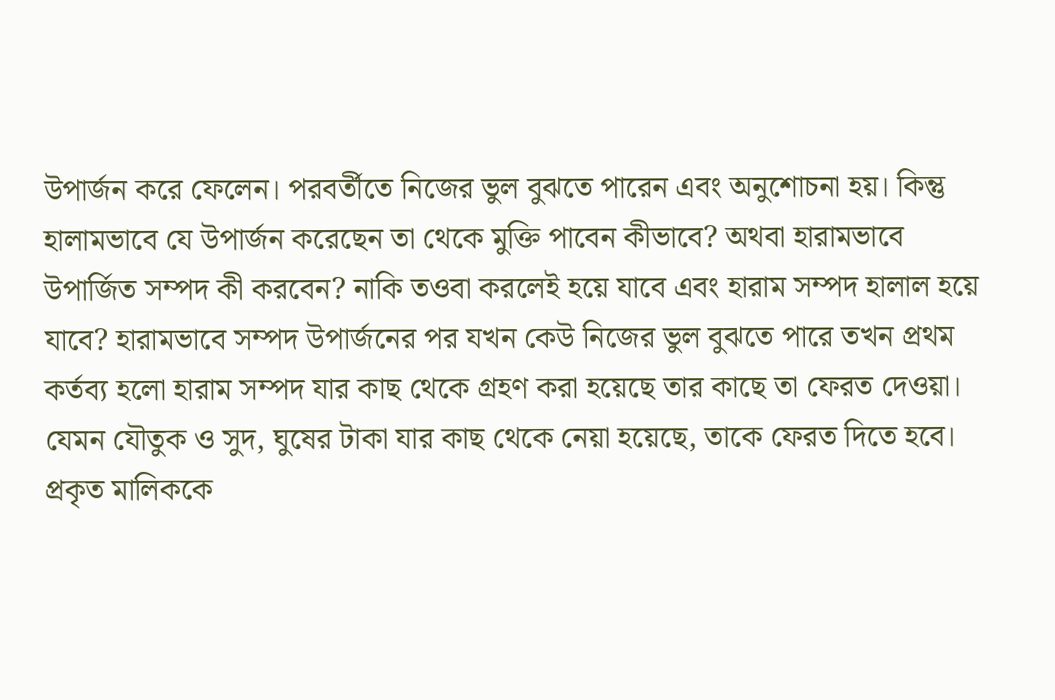উপার্জন করে ফেলেন। পরবর্তীতে নিজের ভুল বুঝতে পারেন এবং অনুশোচনা হয়। কিন্তু হালামভাবে যে উপার্জন করেছেন তা থেকে মুক্তি পাবেন কীভাবে? অথবা হারামভাবে উপার্জিত সম্পদ কী করবেন? নাকি তওবা করলেই হয়ে যাবে এবং হারাম সম্পদ হালাল হয়ে যাবে? হারামভাবে সম্পদ উপার্জনের পর যখন কেউ নিজের ভুল বুঝতে পারে তখন প্রথম কর্তব্য হলো হারাম সম্পদ যার কাছ থেকে গ্রহণ করা হয়েছে তার কাছে তা ফেরত দেওয়া। যেমন যৌতুক ও সুদ, ঘুষের টাকা যার কাছ থেকে নেয়া হয়েছে, তাকে ফেরত দিতে হবে। প্রকৃত মালিককে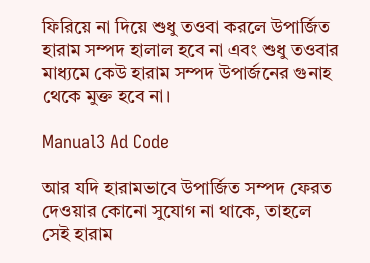ফিরিয়ে না দিয়ে শুধু তওবা করলে উপার্জিত হারাম সম্পদ হালাল হবে না এবং শুধু তওবার মাধ্যমে কেউ হারাম সম্পদ উপার্জনের গুনাহ থেকে মুক্ত হবে না।

Manual3 Ad Code

আর যদি হারামভাবে উপার্জিত সম্পদ ফেরত দেওয়ার কোনো সুযোগ না থাকে, তাহলে সেই হারাম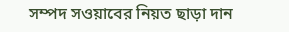সম্পদ সওয়াবের নিয়ত ছাড়া দান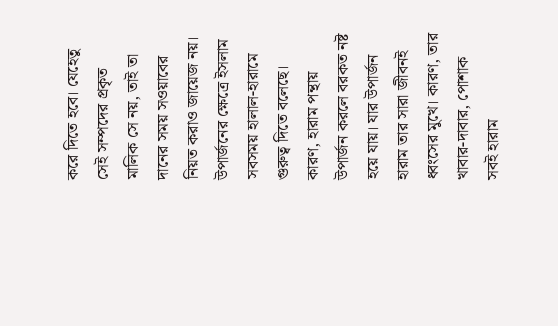করে দিতে হবে। যেহেতু সেই সম্পদের প্রকৃত মালিক সে নয়, তাই তা দানের সময় সওয়াবের নিয়ত করাও জায়েজ নয়। উপার্জনের ক্ষেত্রে ইসলাম সবসময় হালাল-হারামে গুরুত্ব দিতে বলেছে। কারণ, হারাম পন্থায় উপার্জন করলে বরকত নষ্ট হয়ে যায়। যার উপার্জন হারাম তার সারা জীবনই ধ্বংসের মুখে। কারণ, তার খাবার-দাবার, পোশাক সবই হারাম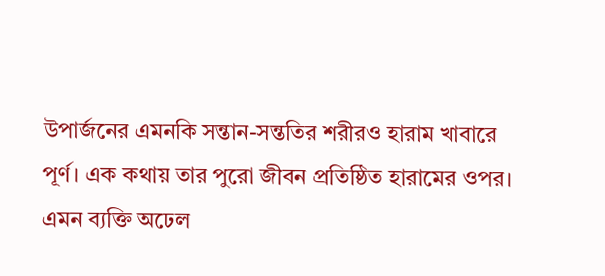উপার্জনের এমনকি সন্তান-সন্ততির শরীরও হারাম খাবারে পূর্ণ। এক কথায় তার পুরো জীবন প্রতিষ্ঠিত হারামের ওপর। এমন ব্যক্তি অঢেল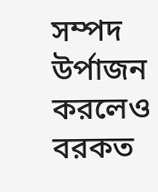সম্পদ উর্পাজন করলেও বরকত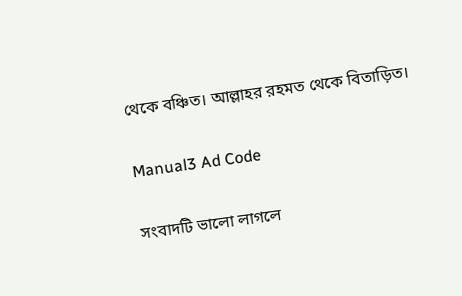থেকে বঞ্চিত। আল্লাহর রহমত থেকে বিতাড়িত।

Manual3 Ad Code

সংবাদটি ভালো লাগলে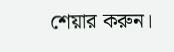শেয়ার করুন।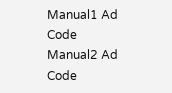Manual1 Ad Code
Manual2 Ad Code